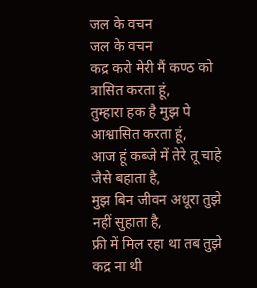जल के वचन
जल के वचन
कद्र करो मेरी मैं कण्ठ को त्रासित करता हूं,
तुम्हारा हक है मुझ पे आश्वासित करता हूं,
आज हूं कब्जे में तेरे तू चाहे जैसे बहाता है,
मुझ बिन जीवन अधूरा तुझे नहीं सुहाता है,
फ्री में मिल रहा था तब तुझे कद्र ना थी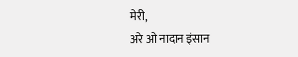मेरी,
अरे ओ नादान इंसान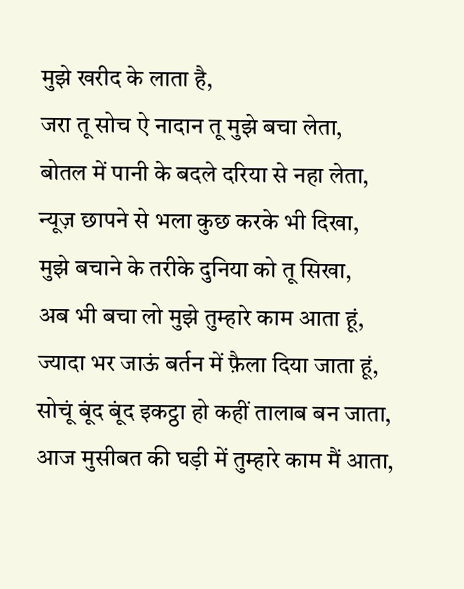मुझे खरीद के लाता है,
जरा तू सोच ऐ नादान तू मुझे बचा लेता,
बोतल में पानी के बदले दरिया से नहा लेता,
न्यूज़ छापने से भला कुछ करके भी दिखा,
मुझे बचाने के तरीके दुनिया को तू सिखा,
अब भी बचा लो मुझे तुम्हारे काम आता हूं,
ज्यादा भर जाऊं बर्तन में फ़ैला दिया जाता हूं,
सोचूं बूंद बूंद इकट्ठा हो कहीं तालाब बन जाता,
आज मुसीबत की घड़ी में तुम्हारे काम मैं आता,